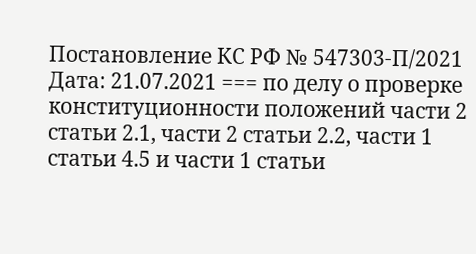Постановление КС РФ № 547303-П/2021 Дата: 21.07.2021 === по делу о проверке конституционности положений части 2 статьи 2.1, части 2 статьи 2.2, части 1 статьи 4.5 и части 1 статьи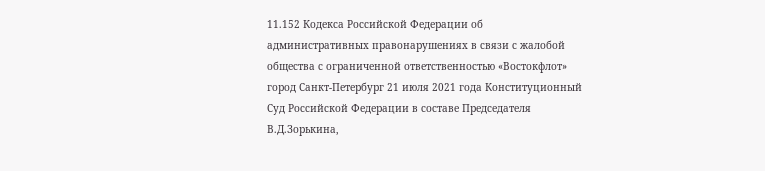11.152 Кодекса Российской Федерации об административных правонарушениях в связи с жалобой общества с ограниченной ответственностью «Востокфлот» город Санкт-Петербург 21 июля 2021 года Конституционный Суд Российской Федерации в составе Председателя В.Д.Зорькина,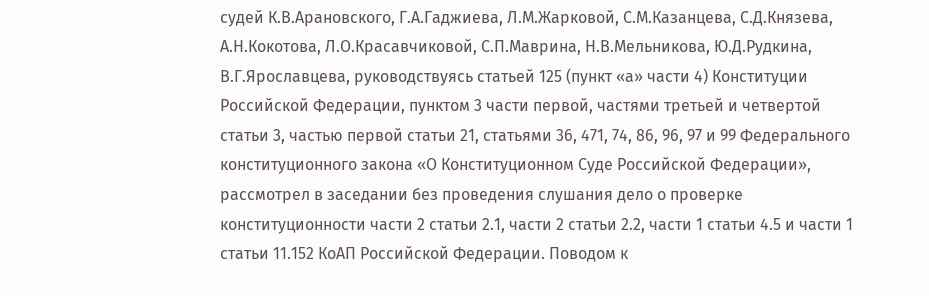судей К.В.Арановского, Г.А.Гаджиева, Л.М.Жарковой, С.М.Казанцева, С.Д.Князева, А.Н.Кокотова, Л.О.Красавчиковой, С.П.Маврина, Н.В.Мельникова, Ю.Д.Рудкина, В.Г.Ярославцева, руководствуясь статьей 125 (пункт «а» части 4) Конституции Российской Федерации, пунктом 3 части первой, частями третьей и четвертой статьи 3, частью первой статьи 21, статьями 36, 471, 74, 86, 96, 97 и 99 Федерального конституционного закона «О Конституционном Суде Российской Федерации», рассмотрел в заседании без проведения слушания дело о проверке конституционности части 2 статьи 2.1, части 2 статьи 2.2, части 1 статьи 4.5 и части 1 статьи 11.152 КоАП Российской Федерации. Поводом к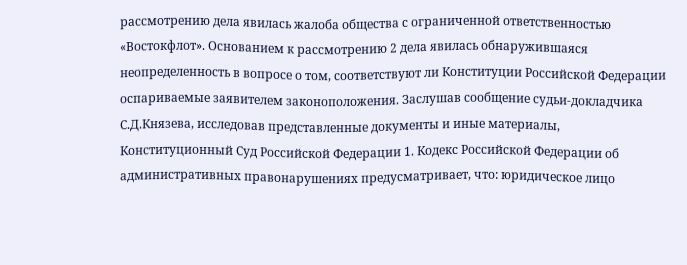рассмотрению дела явилась жалоба общества с ограниченной ответственностью «Востокфлот». Основанием к рассмотрению 2 дела явилась обнаружившаяся неопределенность в вопросе о том, соответствуют ли Конституции Российской Федерации оспариваемые заявителем законоположения. Заслушав сообщение судьи-докладчика С.Д.Князева, исследовав представленные документы и иные материалы, Конституционный Суд Российской Федерации 1. Кодекс Российской Федерации об административных правонарушениях предусматривает, что: юридическое лицо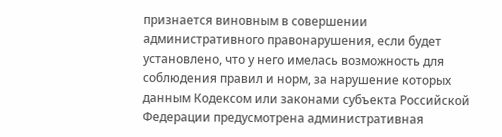признается виновным в совершении административного правонарушения, если будет установлено, что у него имелась возможность для соблюдения правил и норм, за нарушение которых данным Кодексом или законами субъекта Российской Федерации предусмотрена административная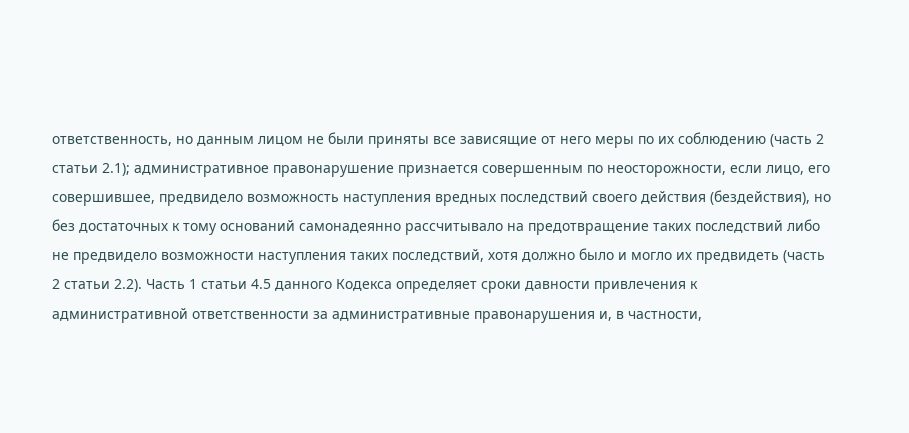ответственность, но данным лицом не были приняты все зависящие от него меры по их соблюдению (часть 2 статьи 2.1); административное правонарушение признается совершенным по неосторожности, если лицо, его совершившее, предвидело возможность наступления вредных последствий своего действия (бездействия), но без достаточных к тому оснований самонадеянно рассчитывало на предотвращение таких последствий либо не предвидело возможности наступления таких последствий, хотя должно было и могло их предвидеть (часть 2 статьи 2.2). Часть 1 статьи 4.5 данного Кодекса определяет сроки давности привлечения к административной ответственности за административные правонарушения и, в частности,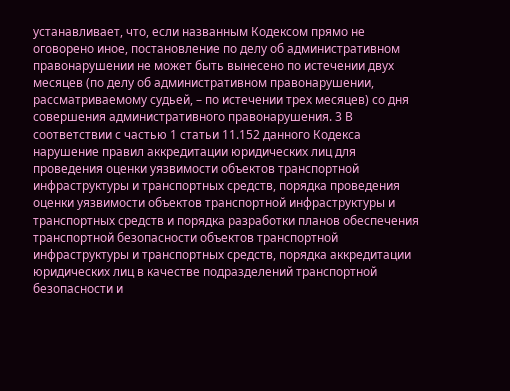устанавливает, что, если названным Кодексом прямо не оговорено иное, постановление по делу об административном правонарушении не может быть вынесено по истечении двух месяцев (по делу об административном правонарушении, рассматриваемому судьей, – по истечении трех месяцев) со дня совершения административного правонарушения. 3 В соответствии с частью 1 статьи 11.152 данного Кодекса нарушение правил аккредитации юридических лиц для проведения оценки уязвимости объектов транспортной инфраструктуры и транспортных средств, порядка проведения оценки уязвимости объектов транспортной инфраструктуры и транспортных средств и порядка разработки планов обеспечения транспортной безопасности объектов транспортной инфраструктуры и транспортных средств, порядка аккредитации юридических лиц в качестве подразделений транспортной безопасности и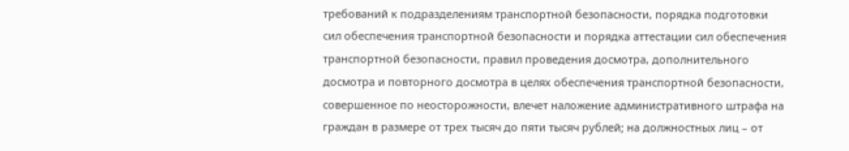требований к подразделениям транспортной безопасности, порядка подготовки сил обеспечения транспортной безопасности и порядка аттестации сил обеспечения транспортной безопасности, правил проведения досмотра, дополнительного досмотра и повторного досмотра в целях обеспечения транспортной безопасности, совершенное по неосторожности, влечет наложение административного штрафа на граждан в размере от трех тысяч до пяти тысяч рублей; на должностных лиц – от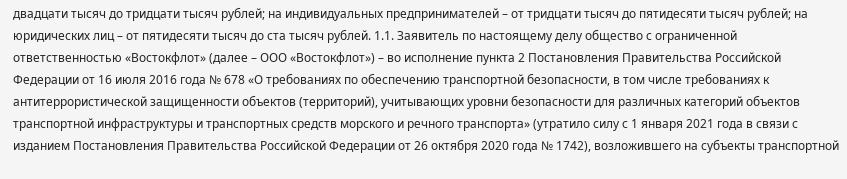двадцати тысяч до тридцати тысяч рублей; на индивидуальных предпринимателей – от тридцати тысяч до пятидесяти тысяч рублей; на юридических лиц – от пятидесяти тысяч до ста тысяч рублей. 1.1. Заявитель по настоящему делу общество с ограниченной ответственностью «Востокфлот» (далее – ООО «Востокфлот») – во исполнение пункта 2 Постановления Правительства Российской Федерации от 16 июля 2016 года № 678 «О требованиях по обеспечению транспортной безопасности, в том числе требованиях к антитеррористической защищенности объектов (территорий), учитывающих уровни безопасности для различных категорий объектов транспортной инфраструктуры и транспортных средств морского и речного транспорта» (утратило силу с 1 января 2021 года в связи с изданием Постановления Правительства Российской Федерации от 26 октября 2020 года № 1742), возложившего на субъекты транспортной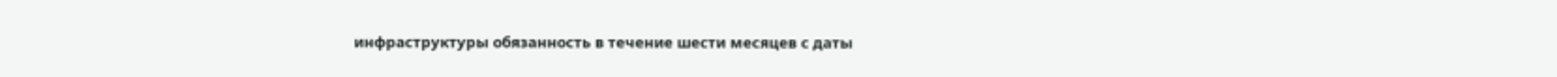инфраструктуры обязанность в течение шести месяцев с даты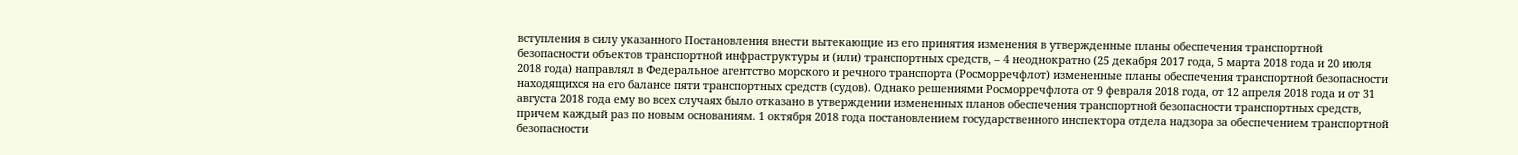вступления в силу указанного Постановления внести вытекающие из его принятия изменения в утвержденные планы обеспечения транспортной безопасности объектов транспортной инфраструктуры и (или) транспортных средств, – 4 неоднократно (25 декабря 2017 года, 5 марта 2018 года и 20 июля 2018 года) направлял в Федеральное агентство морского и речного транспорта (Росморречфлот) измененные планы обеспечения транспортной безопасности находящихся на его балансе пяти транспортных средств (судов). Однако решениями Росморречфлота от 9 февраля 2018 года, от 12 апреля 2018 года и от 31 августа 2018 года ему во всех случаях было отказано в утверждении измененных планов обеспечения транспортной безопасности транспортных средств, причем каждый раз по новым основаниям. 1 октября 2018 года постановлением государственного инспектора отдела надзора за обеспечением транспортной безопасности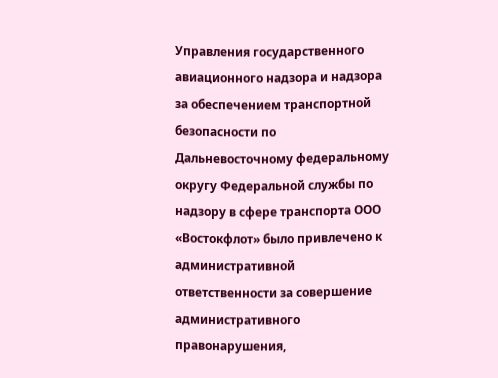Управления государственного авиационного надзора и надзора за обеспечением транспортной безопасности по Дальневосточному федеральному округу Федеральной службы по надзору в сфере транспорта ООО «Востокфлот» было привлечено к административной ответственности за совершение административного правонарушения,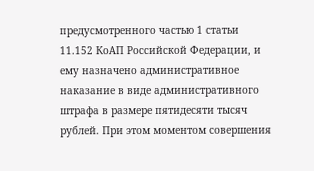предусмотренного частью 1 статьи 11.152 КоАП Российской Федерации, и ему назначено административное наказание в виде административного штрафа в размере пятидесяти тысяч рублей. При этом моментом совершения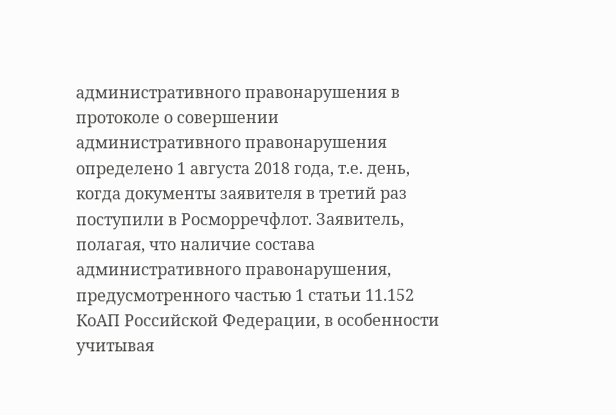административного правонарушения в протоколе о совершении административного правонарушения определено 1 августа 2018 года, т.е. день, когда документы заявителя в третий раз поступили в Росморречфлот. Заявитель, полагая, что наличие состава административного правонарушения, предусмотренного частью 1 статьи 11.152 КоАП Российской Федерации, в особенности учитывая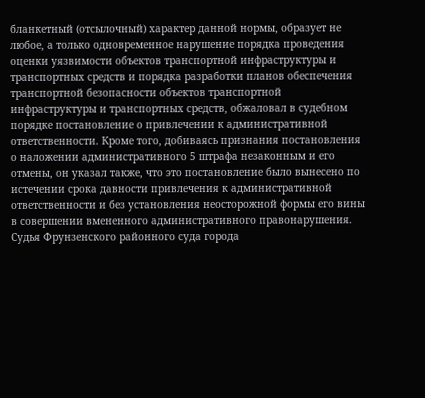бланкетный (отсылочный) характер данной нормы, образует не любое, а только одновременное нарушение порядка проведения оценки уязвимости объектов транспортной инфраструктуры и транспортных средств и порядка разработки планов обеспечения транспортной безопасности объектов транспортной инфраструктуры и транспортных средств, обжаловал в судебном порядке постановление о привлечении к административной ответственности. Кроме того, добиваясь признания постановления о наложении административного 5 штрафа незаконным и его отмены, он указал также, что это постановление было вынесено по истечении срока давности привлечения к административной ответственности и без установления неосторожной формы его вины в совершении вмененного административного правонарушения. Судья Фрунзенского районного суда города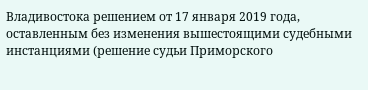Владивостока решением от 17 января 2019 года, оставленным без изменения вышестоящими судебными инстанциями (решение судьи Приморского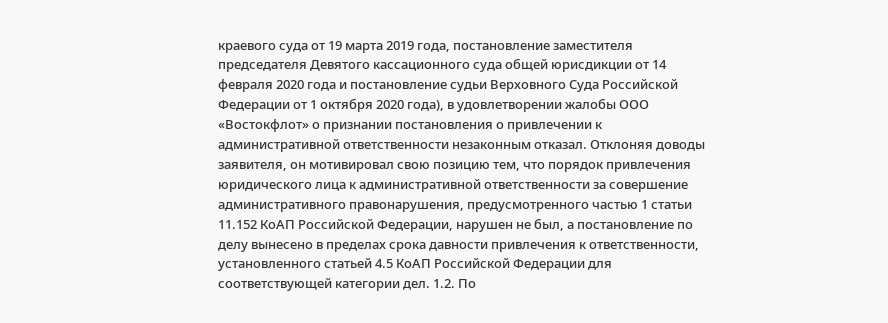краевого суда от 19 марта 2019 года, постановление заместителя председателя Девятого кассационного суда общей юрисдикции от 14 февраля 2020 года и постановление судьи Верховного Суда Российской Федерации от 1 октября 2020 года), в удовлетворении жалобы ООО «Востокфлот» о признании постановления о привлечении к административной ответственности незаконным отказал. Отклоняя доводы заявителя, он мотивировал свою позицию тем, что порядок привлечения юридического лица к административной ответственности за совершение административного правонарушения, предусмотренного частью 1 статьи 11.152 КоАП Российской Федерации, нарушен не был, а постановление по делу вынесено в пределах срока давности привлечения к ответственности, установленного статьей 4.5 КоАП Российской Федерации для соответствующей категории дел. 1.2. По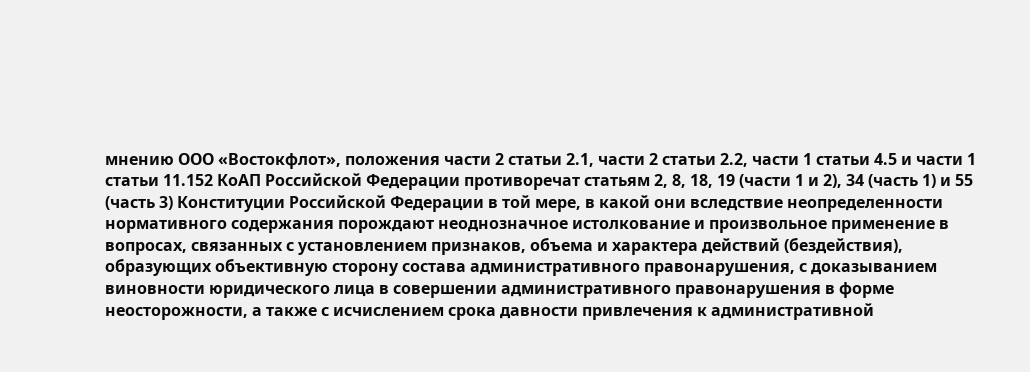мнению ООО «Востокфлот», положения части 2 статьи 2.1, части 2 статьи 2.2, части 1 статьи 4.5 и части 1 статьи 11.152 КоАП Российской Федерации противоречат статьям 2, 8, 18, 19 (части 1 и 2), 34 (часть 1) и 55 (часть 3) Конституции Российской Федерации в той мере, в какой они вследствие неопределенности нормативного содержания порождают неоднозначное истолкование и произвольное применение в вопросах, связанных с установлением признаков, объема и характера действий (бездействия), образующих объективную сторону состава административного правонарушения, с доказыванием виновности юридического лица в совершении административного правонарушения в форме неосторожности, а также с исчислением срока давности привлечения к административной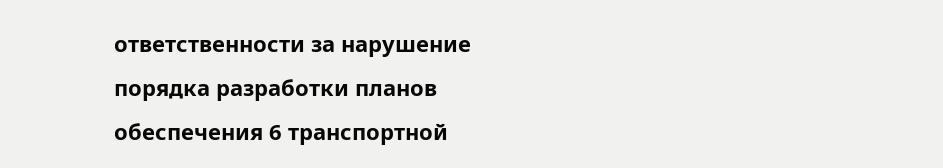ответственности за нарушение порядка разработки планов обеспечения 6 транспортной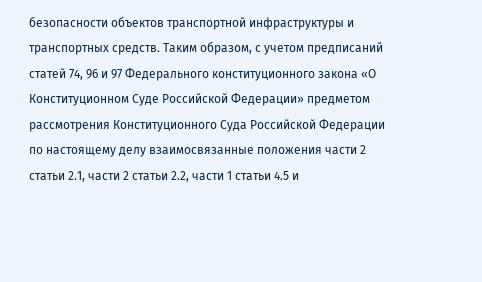безопасности объектов транспортной инфраструктуры и транспортных средств. Таким образом, с учетом предписаний статей 74, 96 и 97 Федерального конституционного закона «О Конституционном Суде Российской Федерации» предметом рассмотрения Конституционного Суда Российской Федерации по настоящему делу взаимосвязанные положения части 2 статьи 2.1, части 2 статьи 2.2, части 1 статьи 4.5 и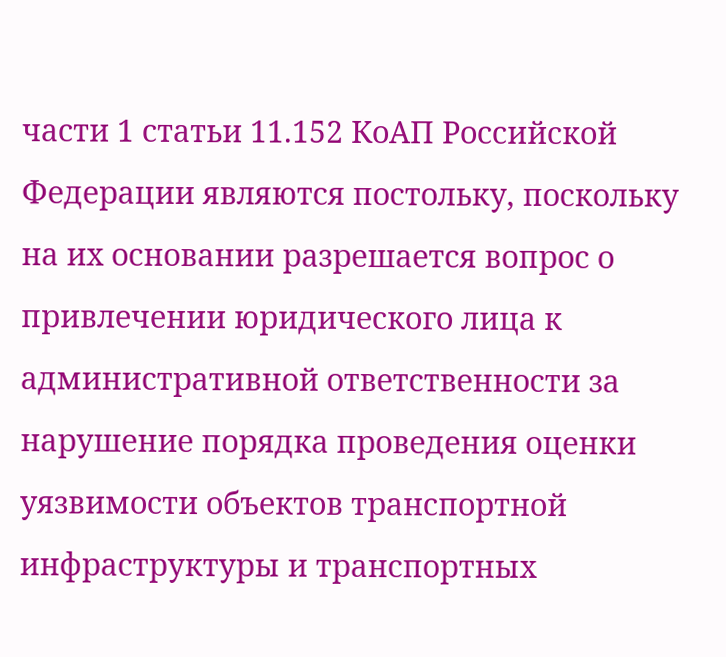части 1 статьи 11.152 КоАП Российской Федерации являются постольку, поскольку на их основании разрешается вопрос о привлечении юридического лица к административной ответственности за нарушение порядка проведения оценки уязвимости объектов транспортной инфраструктуры и транспортных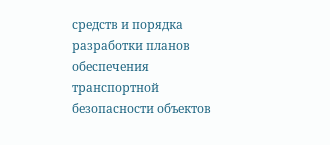средств и порядка разработки планов обеспечения транспортной безопасности объектов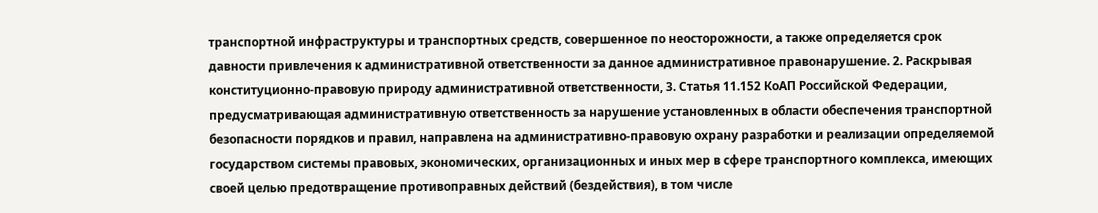транспортной инфраструктуры и транспортных средств, совершенное по неосторожности, а также определяется срок давности привлечения к административной ответственности за данное административное правонарушение. 2. Раскрывая конституционно-правовую природу административной ответственности, 3. Статья 11.152 КоАП Российской Федерации, предусматривающая административную ответственность за нарушение установленных в области обеспечения транспортной безопасности порядков и правил, направлена на административно-правовую охрану разработки и реализации определяемой государством системы правовых, экономических, организационных и иных мер в сфере транспортного комплекса, имеющих своей целью предотвращение противоправных действий (бездействия), в том числе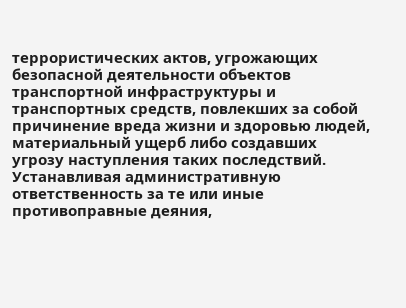террористических актов, угрожающих безопасной деятельности объектов транспортной инфраструктуры и транспортных средств, повлекших за собой причинение вреда жизни и здоровью людей, материальный ущерб либо создавших угрозу наступления таких последствий. Устанавливая административную ответственность за те или иные противоправные деяния,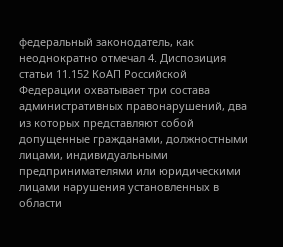федеральный законодатель, как неоднократно отмечал 4. Диспозиция статьи 11.152 КоАП Российской Федерации охватывает три состава административных правонарушений, два из которых представляют собой допущенные гражданами, должностными лицами, индивидуальными предпринимателями или юридическими лицами нарушения установленных в области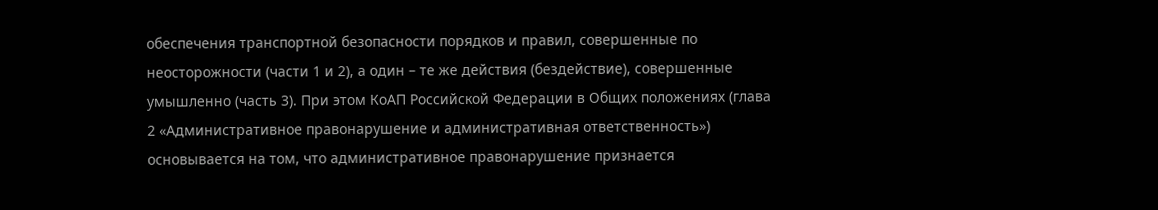обеспечения транспортной безопасности порядков и правил, совершенные по неосторожности (части 1 и 2), а один – те же действия (бездействие), совершенные умышленно (часть 3). При этом КоАП Российской Федерации в Общих положениях (глава 2 «Административное правонарушение и административная ответственность») основывается на том, что административное правонарушение признается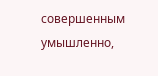совершенным умышленно,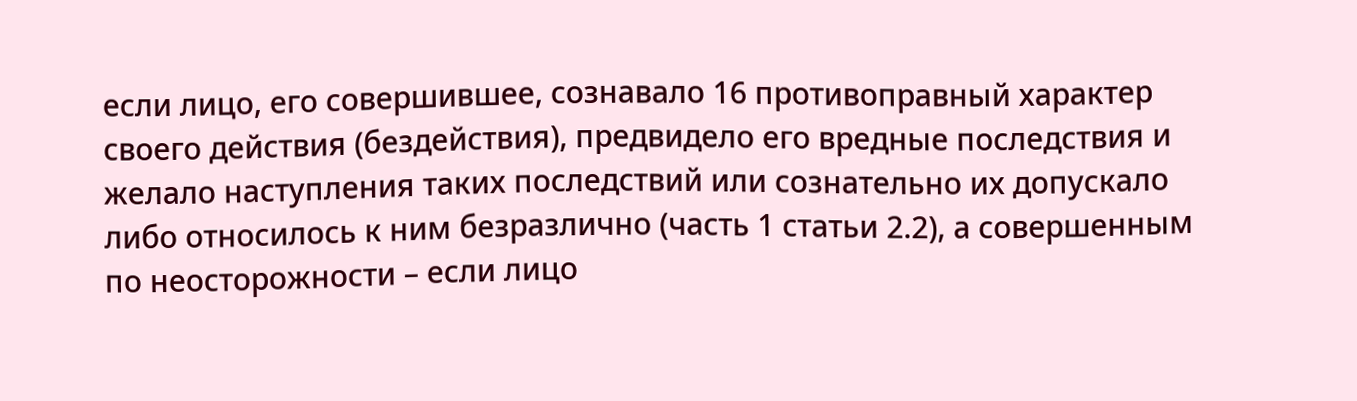если лицо, его совершившее, сознавало 16 противоправный характер своего действия (бездействия), предвидело его вредные последствия и желало наступления таких последствий или сознательно их допускало либо относилось к ним безразлично (часть 1 статьи 2.2), а совершенным по неосторожности – если лицо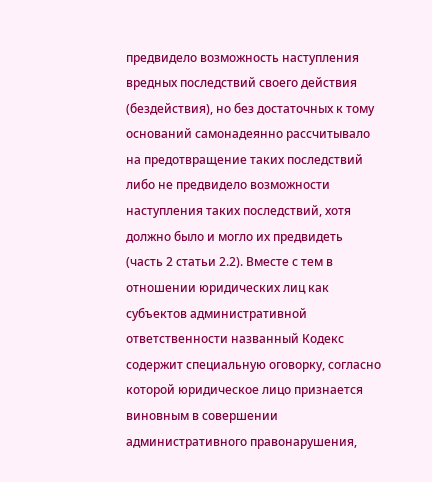предвидело возможность наступления вредных последствий своего действия (бездействия), но без достаточных к тому оснований самонадеянно рассчитывало на предотвращение таких последствий либо не предвидело возможности наступления таких последствий, хотя должно было и могло их предвидеть (часть 2 статьи 2.2). Вместе с тем в отношении юридических лиц как субъектов административной ответственности названный Кодекс содержит специальную оговорку, согласно которой юридическое лицо признается виновным в совершении административного правонарушения,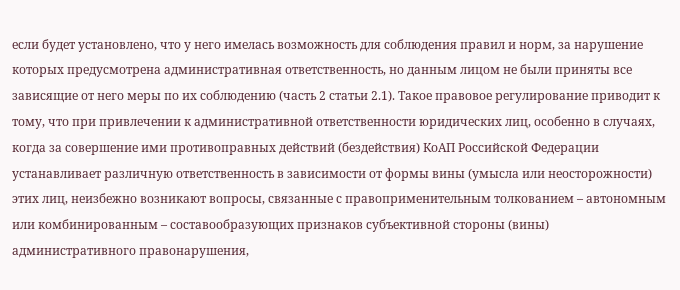если будет установлено, что у него имелась возможность для соблюдения правил и норм, за нарушение которых предусмотрена административная ответственность, но данным лицом не были приняты все зависящие от него меры по их соблюдению (часть 2 статьи 2.1). Такое правовое регулирование приводит к тому, что при привлечении к административной ответственности юридических лиц, особенно в случаях, когда за совершение ими противоправных действий (бездействия) КоАП Российской Федерации устанавливает различную ответственность в зависимости от формы вины (умысла или неосторожности) этих лиц, неизбежно возникают вопросы, связанные с правоприменительным толкованием – автономным или комбинированным – составообразующих признаков субъективной стороны (вины) административного правонарушения,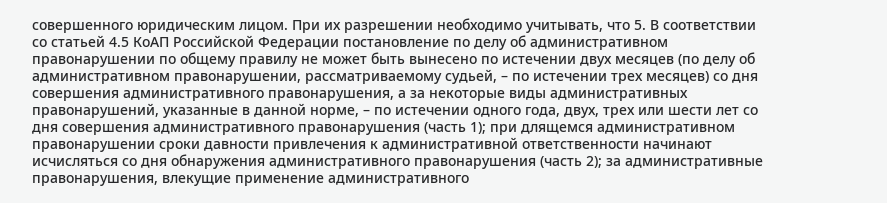совершенного юридическим лицом. При их разрешении необходимо учитывать, что 5. В соответствии со статьей 4.5 КоАП Российской Федерации постановление по делу об административном правонарушении по общему правилу не может быть вынесено по истечении двух месяцев (по делу об административном правонарушении, рассматриваемому судьей, – по истечении трех месяцев) со дня совершения административного правонарушения, а за некоторые виды административных правонарушений, указанные в данной норме, – по истечении одного года, двух, трех или шести лет со дня совершения административного правонарушения (часть 1); при длящемся административном правонарушении сроки давности привлечения к административной ответственности начинают исчисляться со дня обнаружения административного правонарушения (часть 2); за административные правонарушения, влекущие применение административного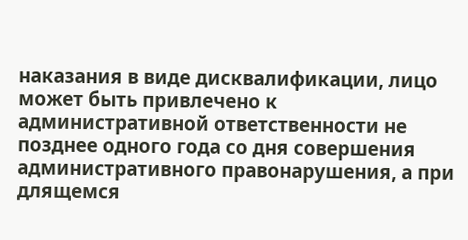наказания в виде дисквалификации, лицо может быть привлечено к административной ответственности не позднее одного года со дня совершения административного правонарушения, а при длящемся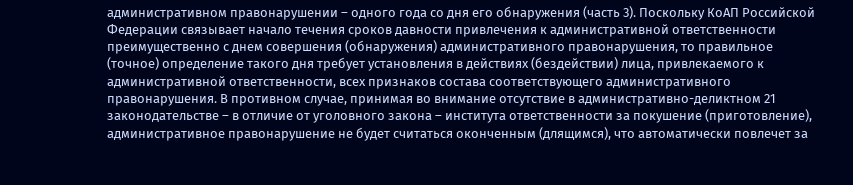административном правонарушении – одного года со дня его обнаружения (часть 3). Поскольку КоАП Российской Федерации связывает начало течения сроков давности привлечения к административной ответственности преимущественно с днем совершения (обнаружения) административного правонарушения, то правильное (точное) определение такого дня требует установления в действиях (бездействии) лица, привлекаемого к административной ответственности, всех признаков состава соответствующего административного правонарушения. В противном случае, принимая во внимание отсутствие в административно-деликтном 21 законодательстве – в отличие от уголовного закона – института ответственности за покушение (приготовление), административное правонарушение не будет считаться оконченным (длящимся), что автоматически повлечет за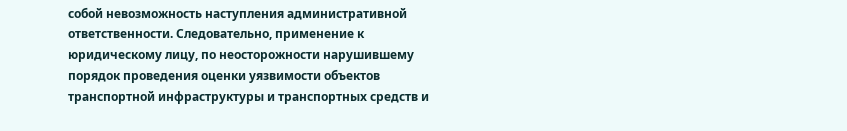собой невозможность наступления административной ответственности. Следовательно, применение к юридическому лицу, по неосторожности нарушившему порядок проведения оценки уязвимости объектов транспортной инфраструктуры и транспортных средств и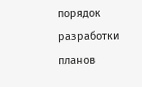порядок разработки планов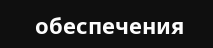обеспечения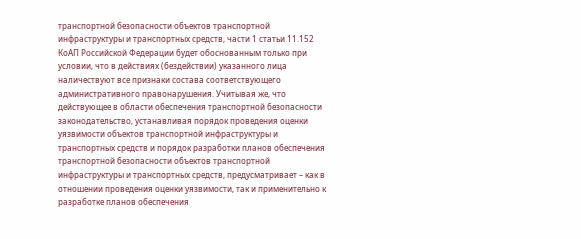транспортной безопасности объектов транспортной инфраструктуры и транспортных средств, части 1 статьи 11.152 КоАП Российской Федерации будет обоснованным только при условии, что в действиях (бездействии) указанного лица наличествуют все признаки состава соответствующего административного правонарушения. Учитывая же, что действующее в области обеспечения транспортной безопасности законодательство, устанавливая порядок проведения оценки уязвимости объектов транспортной инфраструктуры и транспортных средств и порядок разработки планов обеспечения транспортной безопасности объектов транспортной инфраструктуры и транспортных средств, предусматривает – как в отношении проведения оценки уязвимости, так и применительно к разработке планов обеспечения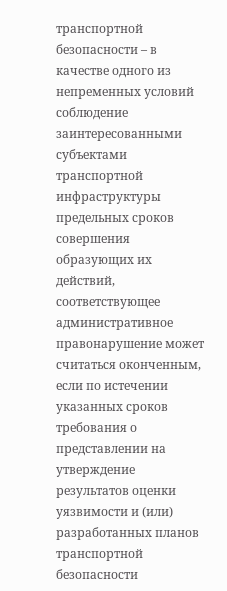транспортной безопасности – в качестве одного из непременных условий соблюдение заинтересованными субъектами транспортной инфраструктуры предельных сроков совершения образующих их действий, соответствующее административное правонарушение может считаться оконченным, если по истечении указанных сроков требования о представлении на утверждение результатов оценки уязвимости и (или) разработанных планов транспортной безопасности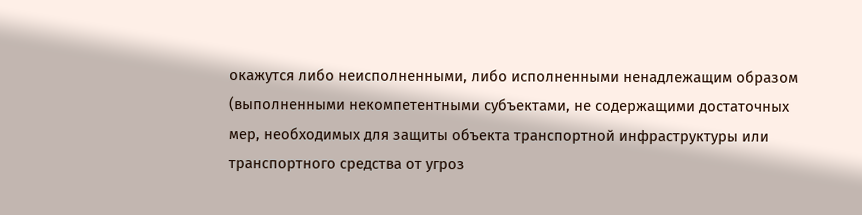окажутся либо неисполненными, либо исполненными ненадлежащим образом (выполненными некомпетентными субъектами, не содержащими достаточных мер, необходимых для защиты объекта транспортной инфраструктуры или транспортного средства от угроз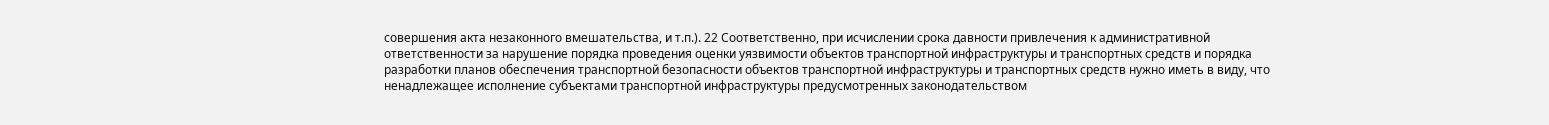совершения акта незаконного вмешательства, и т.п.). 22 Соответственно, при исчислении срока давности привлечения к административной ответственности за нарушение порядка проведения оценки уязвимости объектов транспортной инфраструктуры и транспортных средств и порядка разработки планов обеспечения транспортной безопасности объектов транспортной инфраструктуры и транспортных средств нужно иметь в виду, что ненадлежащее исполнение субъектами транспортной инфраструктуры предусмотренных законодательством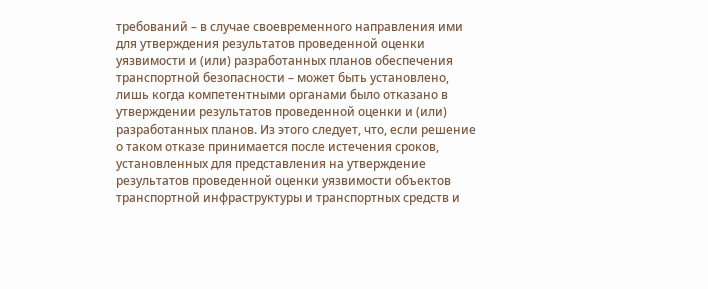требований – в случае своевременного направления ими для утверждения результатов проведенной оценки уязвимости и (или) разработанных планов обеспечения транспортной безопасности – может быть установлено, лишь когда компетентными органами было отказано в утверждении результатов проведенной оценки и (или) разработанных планов. Из этого следует, что, если решение о таком отказе принимается после истечения сроков, установленных для представления на утверждение результатов проведенной оценки уязвимости объектов транспортной инфраструктуры и транспортных средств и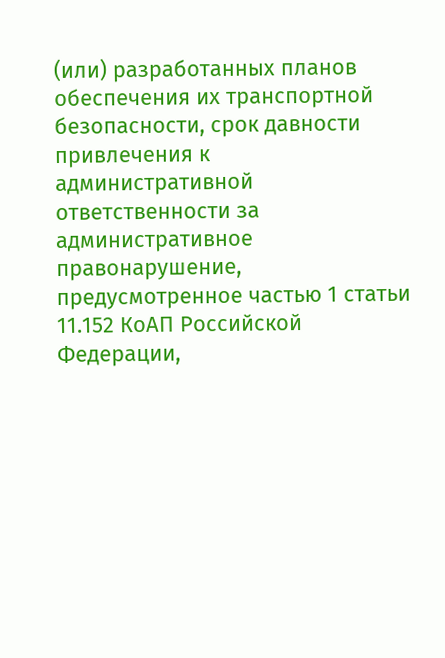(или) разработанных планов обеспечения их транспортной безопасности, срок давности привлечения к административной ответственности за административное правонарушение, предусмотренное частью 1 статьи 11.152 КоАП Российской Федерации,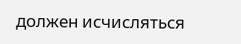должен исчисляться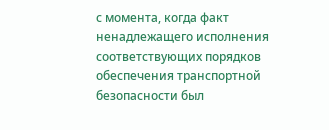с момента, когда факт ненадлежащего исполнения соответствующих порядков обеспечения транспортной безопасности был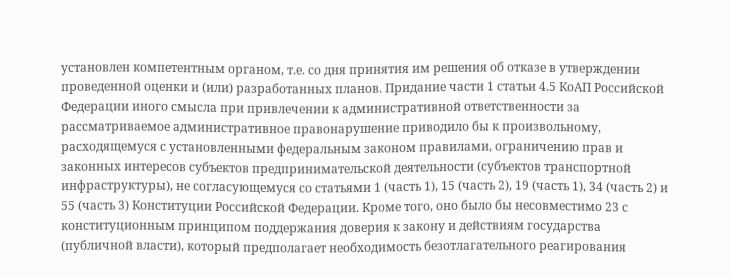установлен компетентным органом, т.е. со дня принятия им решения об отказе в утверждении проведенной оценки и (или) разработанных планов. Придание части 1 статьи 4.5 КоАП Российской Федерации иного смысла при привлечении к административной ответственности за рассматриваемое административное правонарушение приводило бы к произвольному, расходящемуся с установленными федеральным законом правилами, ограничению прав и законных интересов субъектов предпринимательской деятельности (субъектов транспортной инфраструктуры), не согласующемуся со статьями 1 (часть 1), 15 (часть 2), 19 (часть 1), 34 (часть 2) и 55 (часть 3) Конституции Российской Федерации. Кроме того, оно было бы несовместимо 23 с конституционным принципом поддержания доверия к закону и действиям государства (публичной власти), который предполагает необходимость безотлагательного реагирования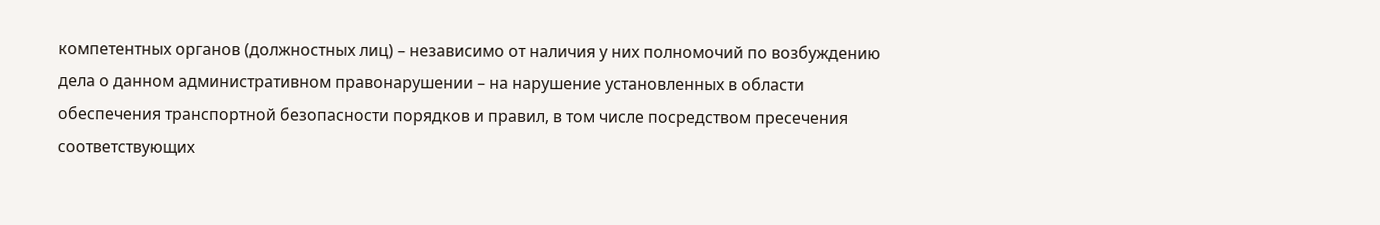компетентных органов (должностных лиц) – независимо от наличия у них полномочий по возбуждению дела о данном административном правонарушении – на нарушение установленных в области обеспечения транспортной безопасности порядков и правил, в том числе посредством пресечения соответствующих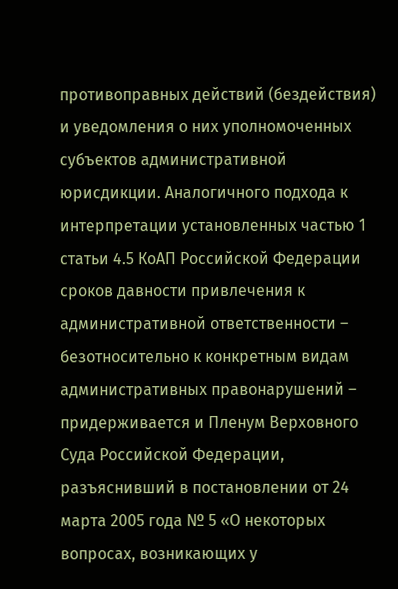противоправных действий (бездействия) и уведомления о них уполномоченных субъектов административной юрисдикции. Аналогичного подхода к интерпретации установленных частью 1 статьи 4.5 КоАП Российской Федерации сроков давности привлечения к административной ответственности – безотносительно к конкретным видам административных правонарушений – придерживается и Пленум Верховного Суда Российской Федерации, разъяснивший в постановлении от 24 марта 2005 года № 5 «О некоторых вопросах, возникающих у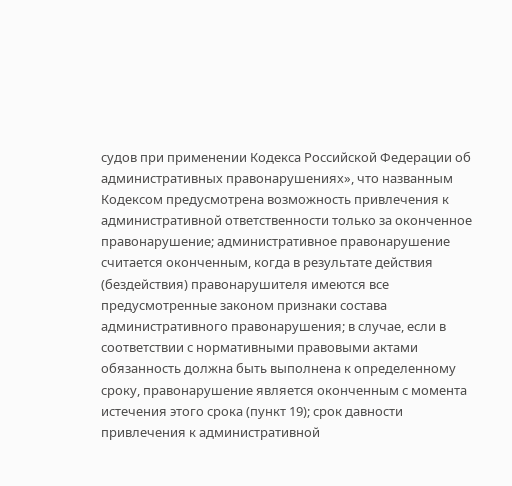судов при применении Кодекса Российской Федерации об административных правонарушениях», что названным Кодексом предусмотрена возможность привлечения к административной ответственности только за оконченное правонарушение; административное правонарушение считается оконченным, когда в результате действия (бездействия) правонарушителя имеются все предусмотренные законом признаки состава административного правонарушения; в случае, если в соответствии с нормативными правовыми актами обязанность должна быть выполнена к определенному сроку, правонарушение является оконченным с момента истечения этого срока (пункт 19); срок давности привлечения к административной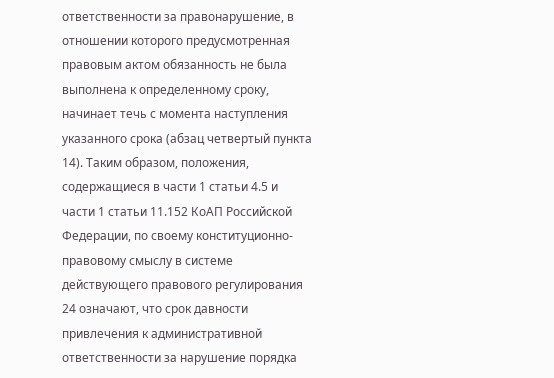ответственности за правонарушение, в отношении которого предусмотренная правовым актом обязанность не была выполнена к определенному сроку, начинает течь с момента наступления указанного срока (абзац четвертый пункта 14). Таким образом, положения, содержащиеся в части 1 статьи 4.5 и части 1 статьи 11.152 КоАП Российской Федерации, по своему конституционно- правовому смыслу в системе действующего правового регулирования 24 означают, что срок давности привлечения к административной ответственности за нарушение порядка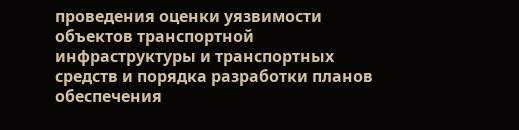проведения оценки уязвимости объектов транспортной инфраструктуры и транспортных средств и порядка разработки планов обеспечения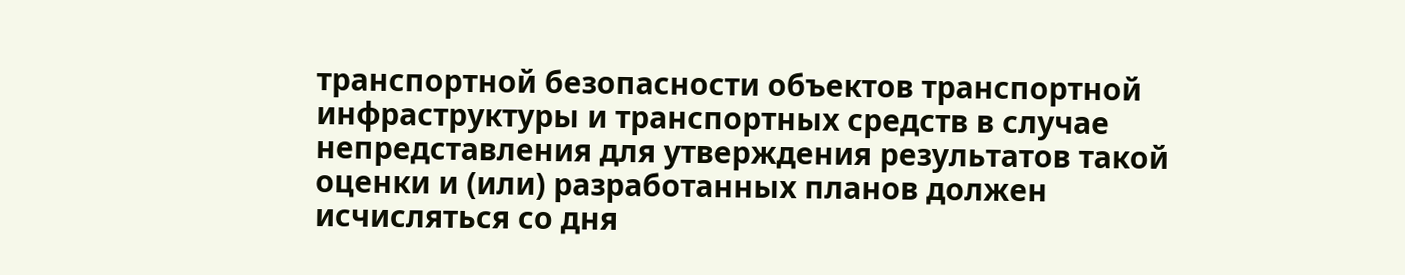транспортной безопасности объектов транспортной инфраструктуры и транспортных средств в случае непредставления для утверждения результатов такой оценки и (или) разработанных планов должен исчисляться со дня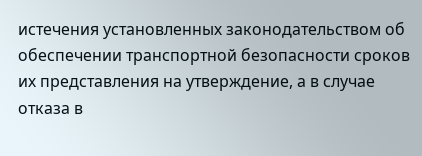истечения установленных законодательством об обеспечении транспортной безопасности сроков их представления на утверждение, а в случае отказа в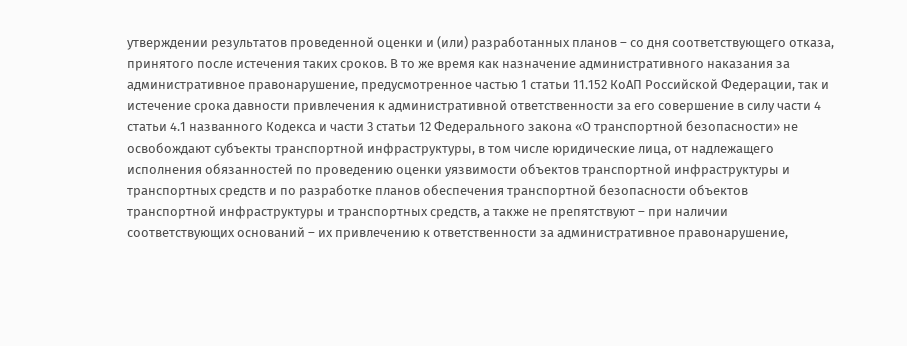утверждении результатов проведенной оценки и (или) разработанных планов – со дня соответствующего отказа, принятого после истечения таких сроков. В то же время как назначение административного наказания за административное правонарушение, предусмотренное частью 1 статьи 11.152 КоАП Российской Федерации, так и истечение срока давности привлечения к административной ответственности за его совершение в силу части 4 статьи 4.1 названного Кодекса и части 3 статьи 12 Федерального закона «О транспортной безопасности» не освобождают субъекты транспортной инфраструктуры, в том числе юридические лица, от надлежащего исполнения обязанностей по проведению оценки уязвимости объектов транспортной инфраструктуры и транспортных средств и по разработке планов обеспечения транспортной безопасности объектов транспортной инфраструктуры и транспортных средств, а также не препятствуют – при наличии соответствующих оснований – их привлечению к ответственности за административное правонарушение,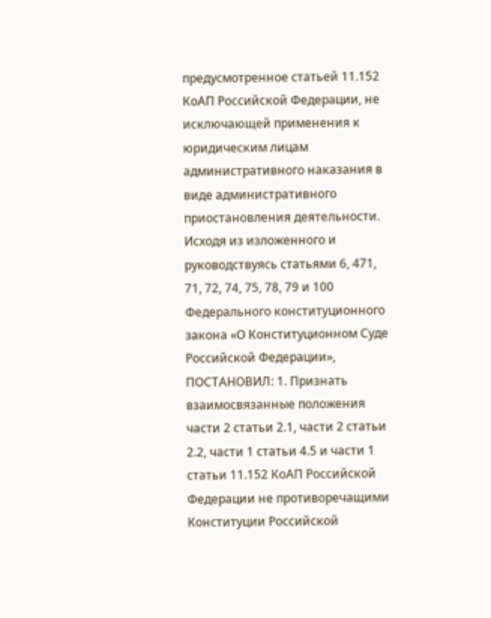предусмотренное статьей 11.152 КоАП Российской Федерации, не исключающей применения к юридическим лицам административного наказания в виде административного приостановления деятельности. Исходя из изложенного и руководствуясь статьями 6, 471, 71, 72, 74, 75, 78, 79 и 100 Федерального конституционного закона «О Конституционном Суде Российской Федерации», ПОСТАНОВИЛ: 1. Признать взаимосвязанные положения части 2 статьи 2.1, части 2 статьи 2.2, части 1 статьи 4.5 и части 1 статьи 11.152 КоАП Российской Федерации не противоречащими Конституции Российской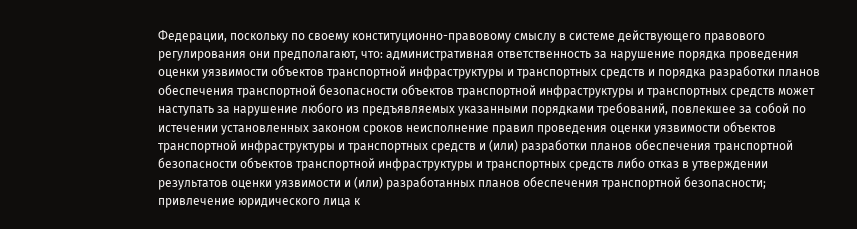Федерации, поскольку по своему конституционно-правовому смыслу в системе действующего правового регулирования они предполагают, что: административная ответственность за нарушение порядка проведения оценки уязвимости объектов транспортной инфраструктуры и транспортных средств и порядка разработки планов обеспечения транспортной безопасности объектов транспортной инфраструктуры и транспортных средств может наступать за нарушение любого из предъявляемых указанными порядками требований, повлекшее за собой по истечении установленных законом сроков неисполнение правил проведения оценки уязвимости объектов транспортной инфраструктуры и транспортных средств и (или) разработки планов обеспечения транспортной безопасности объектов транспортной инфраструктуры и транспортных средств либо отказ в утверждении результатов оценки уязвимости и (или) разработанных планов обеспечения транспортной безопасности; привлечение юридического лица к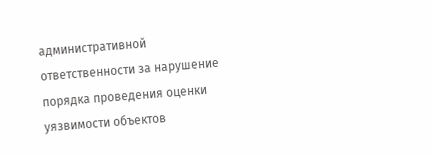административной ответственности за нарушение порядка проведения оценки уязвимости объектов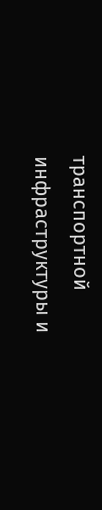транспортной инфраструктуры и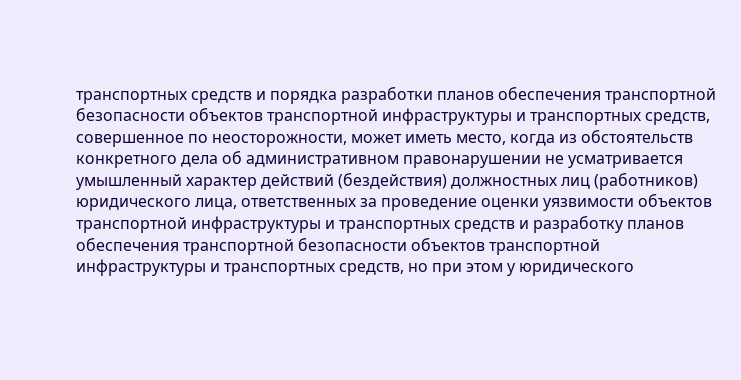транспортных средств и порядка разработки планов обеспечения транспортной безопасности объектов транспортной инфраструктуры и транспортных средств, совершенное по неосторожности, может иметь место, когда из обстоятельств конкретного дела об административном правонарушении не усматривается умышленный характер действий (бездействия) должностных лиц (работников) юридического лица, ответственных за проведение оценки уязвимости объектов транспортной инфраструктуры и транспортных средств и разработку планов обеспечения транспортной безопасности объектов транспортной инфраструктуры и транспортных средств, но при этом у юридического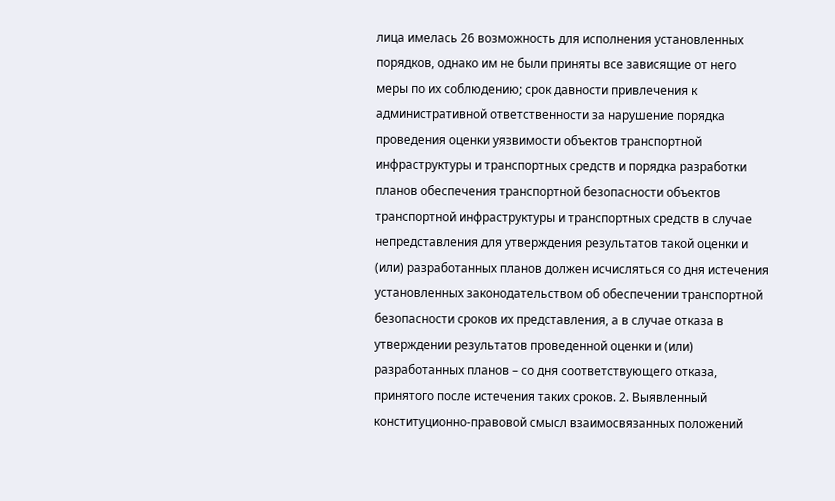лица имелась 26 возможность для исполнения установленных порядков, однако им не были приняты все зависящие от него меры по их соблюдению; срок давности привлечения к административной ответственности за нарушение порядка проведения оценки уязвимости объектов транспортной инфраструктуры и транспортных средств и порядка разработки планов обеспечения транспортной безопасности объектов транспортной инфраструктуры и транспортных средств в случае непредставления для утверждения результатов такой оценки и (или) разработанных планов должен исчисляться со дня истечения установленных законодательством об обеспечении транспортной безопасности сроков их представления, а в случае отказа в утверждении результатов проведенной оценки и (или) разработанных планов – со дня соответствующего отказа, принятого после истечения таких сроков. 2. Выявленный конституционно-правовой смысл взаимосвязанных положений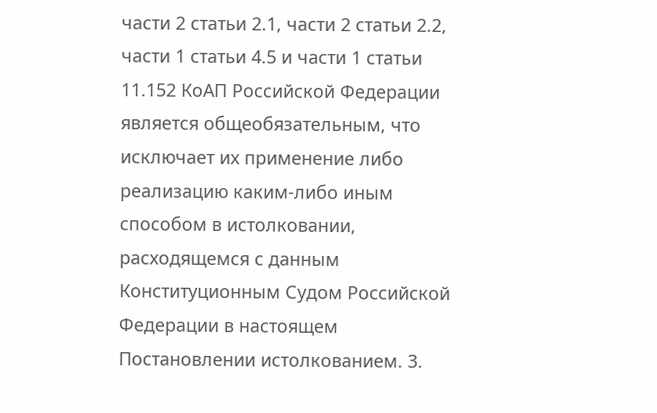части 2 статьи 2.1, части 2 статьи 2.2, части 1 статьи 4.5 и части 1 статьи 11.152 КоАП Российской Федерации является общеобязательным, что исключает их применение либо реализацию каким-либо иным способом в истолковании, расходящемся с данным Конституционным Судом Российской Федерации в настоящем Постановлении истолкованием. 3.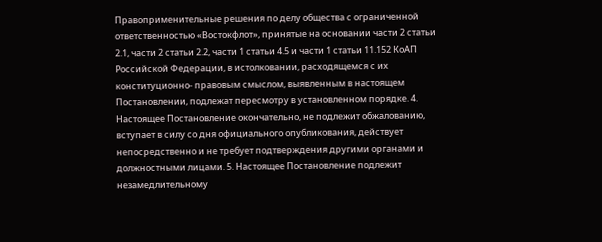Правоприменительные решения по делу общества с ограниченной ответственностью «Востокфлот», принятые на основании части 2 статьи 2.1, части 2 статьи 2.2, части 1 статьи 4.5 и части 1 статьи 11.152 КоАП Российской Федерации, в истолковании, расходящемся с их конституционно- правовым смыслом, выявленным в настоящем Постановлении, подлежат пересмотру в установленном порядке. 4. Настоящее Постановление окончательно, не подлежит обжалованию, вступает в силу со дня официального опубликования, действует непосредственно и не требует подтверждения другими органами и должностными лицами. 5. Настоящее Постановление подлежит незамедлительному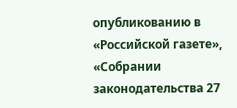опубликованию в «Российской газете», «Собрании законодательства 27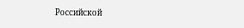Российской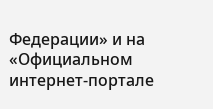Федерации» и на «Официальном интернет-портале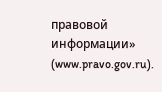правовой информации» (www.pravo.gov.ru).